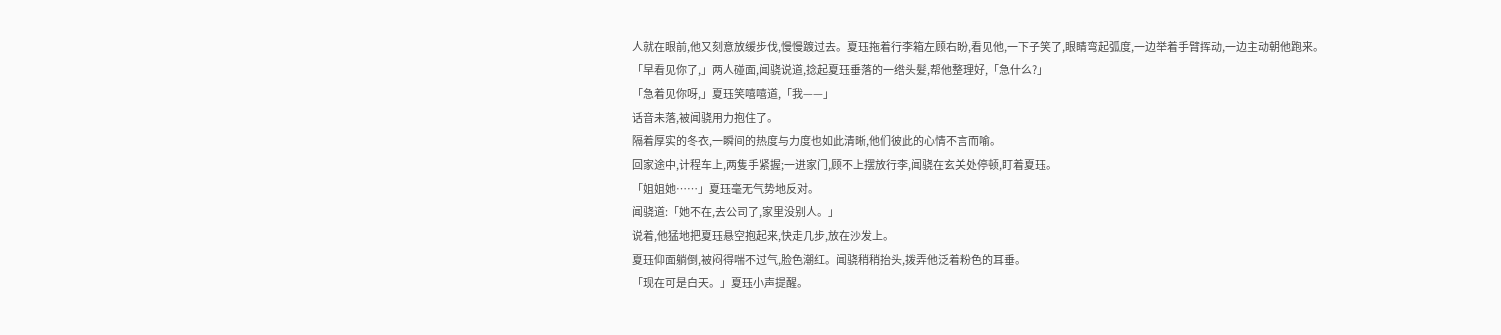人就在眼前,他又刻意放缓步伐,慢慢踱过去。夏珏拖着行李箱左顾右盼,看见他,一下子笑了,眼睛弯起弧度,一边举着手臂挥动,一边主动朝他跑来。
「早看见你了,」两人碰面,闻骁说道,捻起夏珏垂落的一绺头髮,帮他整理好,「急什么?」
「急着见你呀,」夏珏笑嘻嘻道,「我——」
话音未落,被闻骁用力抱住了。
隔着厚实的冬衣,一瞬间的热度与力度也如此清晰,他们彼此的心情不言而喻。
回家途中,计程车上,两隻手紧握;一进家门,顾不上摆放行李,闻骁在玄关处停顿,盯着夏珏。
「姐姐她……」夏珏毫无气势地反对。
闻骁道:「她不在,去公司了,家里没别人。」
说着,他猛地把夏珏悬空抱起来,快走几步,放在沙发上。
夏珏仰面躺倒,被闷得喘不过气,脸色潮红。闻骁稍稍抬头,拨弄他泛着粉色的耳垂。
「现在可是白天。」夏珏小声提醒。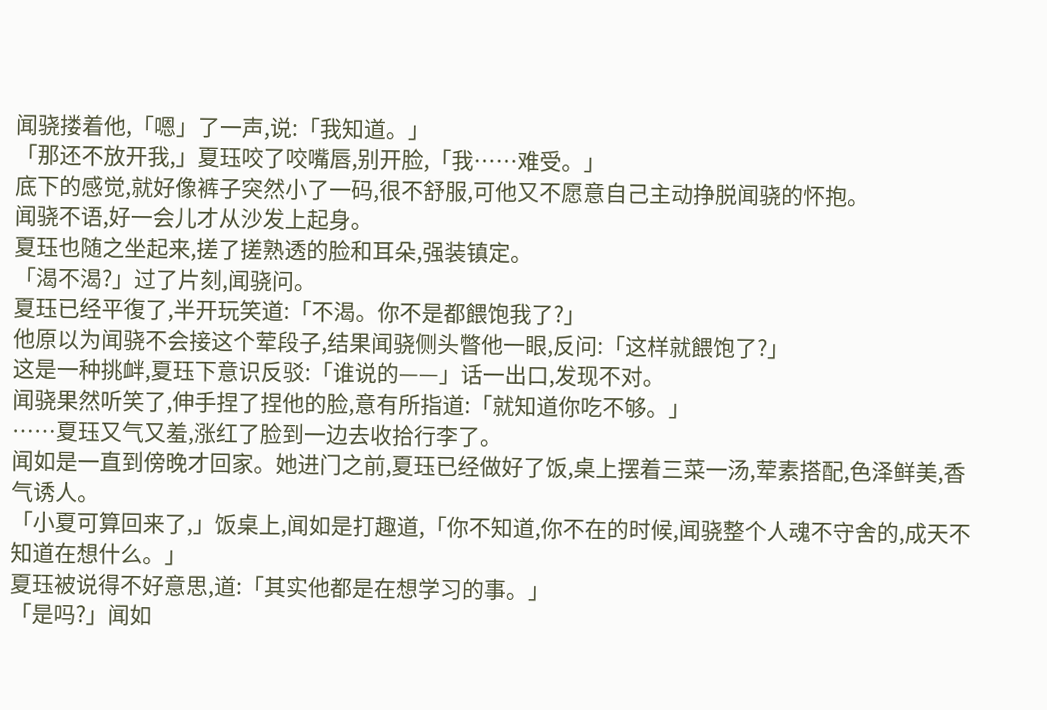闻骁搂着他,「嗯」了一声,说:「我知道。」
「那还不放开我,」夏珏咬了咬嘴唇,别开脸,「我……难受。」
底下的感觉,就好像裤子突然小了一码,很不舒服,可他又不愿意自己主动挣脱闻骁的怀抱。
闻骁不语,好一会儿才从沙发上起身。
夏珏也随之坐起来,搓了搓熟透的脸和耳朵,强装镇定。
「渴不渴?」过了片刻,闻骁问。
夏珏已经平復了,半开玩笑道:「不渴。你不是都餵饱我了?」
他原以为闻骁不会接这个荤段子,结果闻骁侧头瞥他一眼,反问:「这样就餵饱了?」
这是一种挑衅,夏珏下意识反驳:「谁说的——」话一出口,发现不对。
闻骁果然听笑了,伸手捏了捏他的脸,意有所指道:「就知道你吃不够。」
……夏珏又气又羞,涨红了脸到一边去收拾行李了。
闻如是一直到傍晚才回家。她进门之前,夏珏已经做好了饭,桌上摆着三菜一汤,荤素搭配,色泽鲜美,香气诱人。
「小夏可算回来了,」饭桌上,闻如是打趣道,「你不知道,你不在的时候,闻骁整个人魂不守舍的,成天不知道在想什么。」
夏珏被说得不好意思,道:「其实他都是在想学习的事。」
「是吗?」闻如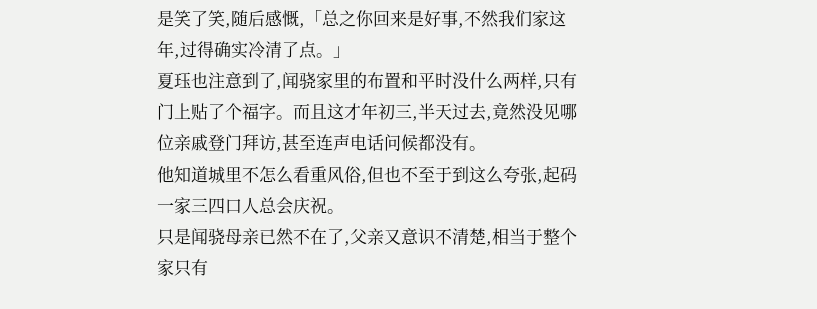是笑了笑,随后感慨,「总之你回来是好事,不然我们家这年,过得确实冷清了点。」
夏珏也注意到了,闻骁家里的布置和平时没什么两样,只有门上贴了个福字。而且这才年初三,半天过去,竟然没见哪位亲戚登门拜访,甚至连声电话问候都没有。
他知道城里不怎么看重风俗,但也不至于到这么夸张,起码一家三四口人总会庆祝。
只是闻骁母亲已然不在了,父亲又意识不清楚,相当于整个家只有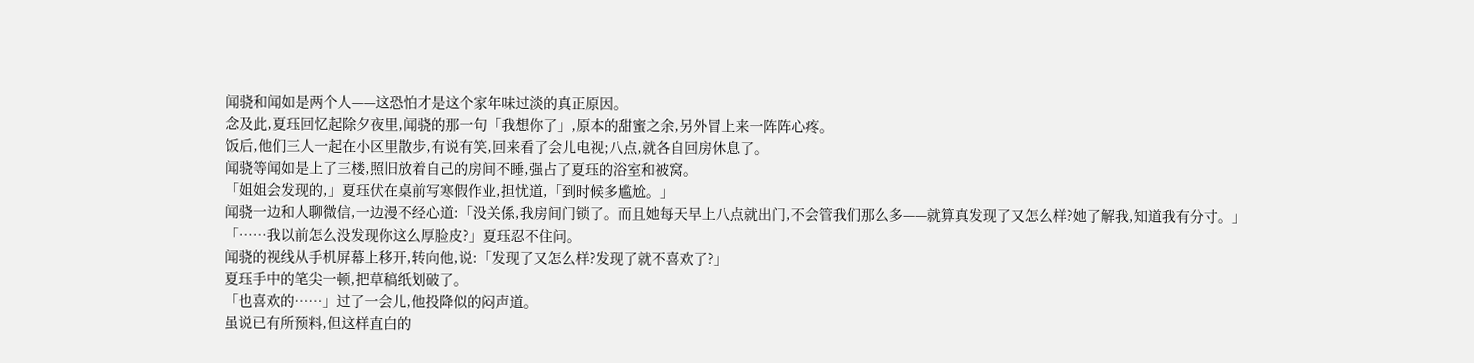闻骁和闻如是两个人——这恐怕才是这个家年味过淡的真正原因。
念及此,夏珏回忆起除夕夜里,闻骁的那一句「我想你了」,原本的甜蜜之余,另外冒上来一阵阵心疼。
饭后,他们三人一起在小区里散步,有说有笑,回来看了会儿电视;八点,就各自回房休息了。
闻骁等闻如是上了三楼,照旧放着自己的房间不睡,强占了夏珏的浴室和被窝。
「姐姐会发现的,」夏珏伏在桌前写寒假作业,担忧道,「到时候多尴尬。」
闻骁一边和人聊微信,一边漫不经心道:「没关係,我房间门锁了。而且她每天早上八点就出门,不会管我们那么多——就算真发现了又怎么样?她了解我,知道我有分寸。」
「……我以前怎么没发现你这么厚脸皮?」夏珏忍不住问。
闻骁的视线从手机屏幕上移开,转向他,说:「发现了又怎么样?发现了就不喜欢了?」
夏珏手中的笔尖一顿,把草稿纸划破了。
「也喜欢的……」过了一会儿,他投降似的闷声道。
虽说已有所预料,但这样直白的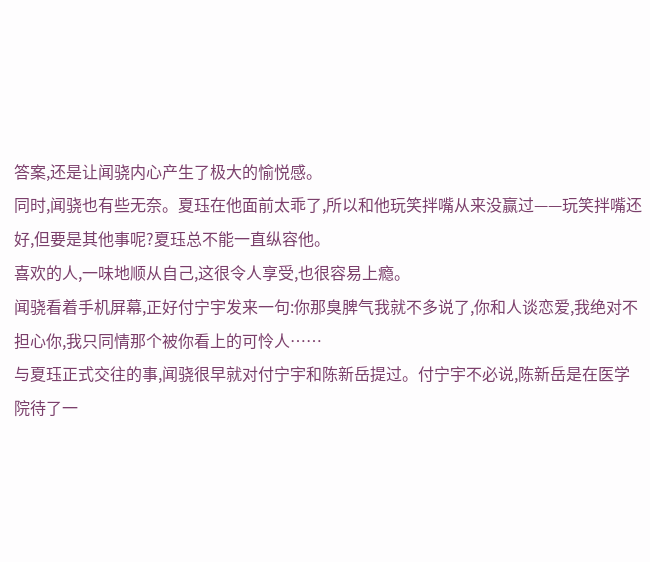答案,还是让闻骁内心产生了极大的愉悦感。
同时,闻骁也有些无奈。夏珏在他面前太乖了,所以和他玩笑拌嘴从来没赢过——玩笑拌嘴还好,但要是其他事呢?夏珏总不能一直纵容他。
喜欢的人,一味地顺从自己,这很令人享受,也很容易上瘾。
闻骁看着手机屏幕,正好付宁宇发来一句:你那臭脾气我就不多说了,你和人谈恋爱,我绝对不担心你,我只同情那个被你看上的可怜人……
与夏珏正式交往的事,闻骁很早就对付宁宇和陈新岳提过。付宁宇不必说,陈新岳是在医学院待了一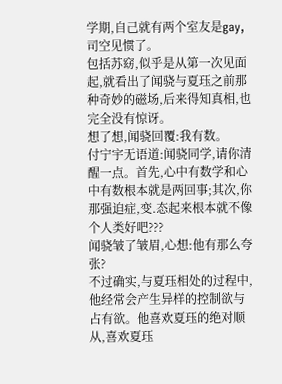学期,自己就有两个室友是gay,司空见惯了。
包括苏窈,似乎是从第一次见面起,就看出了闻骁与夏珏之前那种奇妙的磁场,后来得知真相,也完全没有惊讶。
想了想,闻骁回覆:我有数。
付宁宇无语道:闻骁同学,请你清醒一点。首先,心中有数学和心中有数根本就是两回事;其次,你那强迫症,变.态起来根本就不像个人类好吧???
闻骁皱了皱眉,心想:他有那么夸张?
不过确实,与夏珏相处的过程中,他经常会产生异样的控制欲与占有欲。他喜欢夏珏的绝对顺从,喜欢夏珏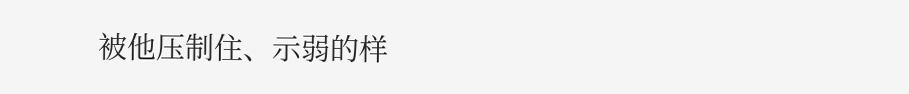被他压制住、示弱的样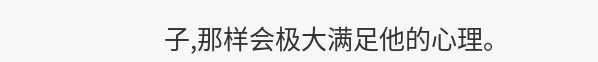子,那样会极大满足他的心理。